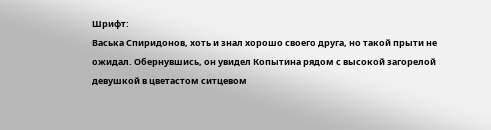Шрифт:
Васька Спиридонов, хоть и знал хорошо своего друга, но такой прыти не ожидал. Обернувшись, он увидел Копытина рядом с высокой загорелой девушкой в цветастом ситцевом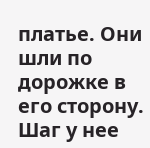платье. Они шли по дорожке в его сторону. Шаг у нее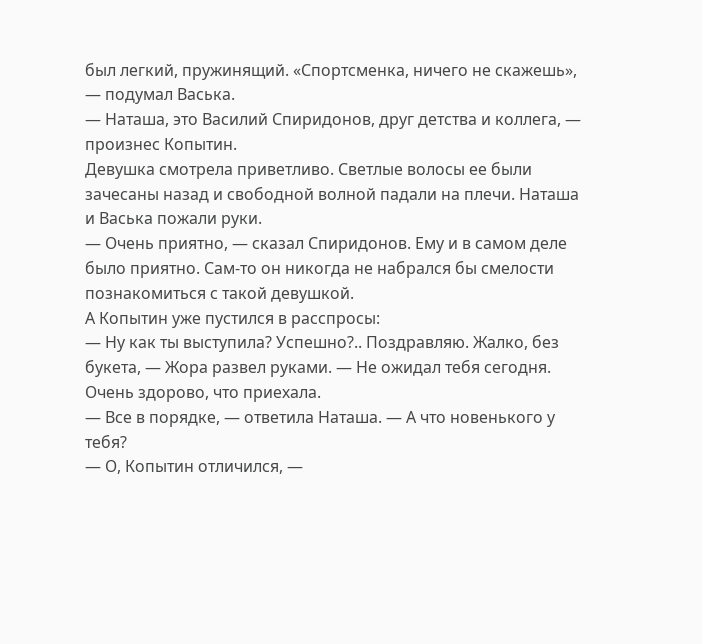был легкий, пружинящий. «Спортсменка, ничего не скажешь», — подумал Васька.
— Наташа, это Василий Спиридонов, друг детства и коллега, — произнес Копытин.
Девушка смотрела приветливо. Светлые волосы ее были зачесаны назад и свободной волной падали на плечи. Наташа и Васька пожали руки.
— Очень приятно, — сказал Спиридонов. Ему и в самом деле было приятно. Сам-то он никогда не набрался бы смелости познакомиться с такой девушкой.
А Копытин уже пустился в расспросы:
— Ну как ты выступила? Успешно?.. Поздравляю. Жалко, без букета, — Жора развел руками. — Не ожидал тебя сегодня. Очень здорово, что приехала.
— Все в порядке, — ответила Наташа. — А что новенького у тебя?
— О, Копытин отличился, —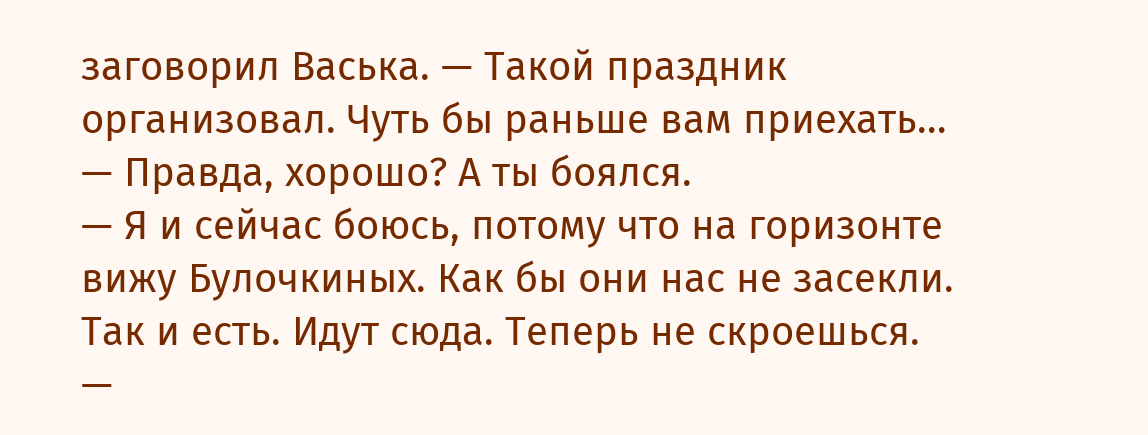заговорил Васька. — Такой праздник организовал. Чуть бы раньше вам приехать…
— Правда, хорошо? А ты боялся.
— Я и сейчас боюсь, потому что на горизонте вижу Булочкиных. Как бы они нас не засекли. Так и есть. Идут сюда. Теперь не скроешься.
—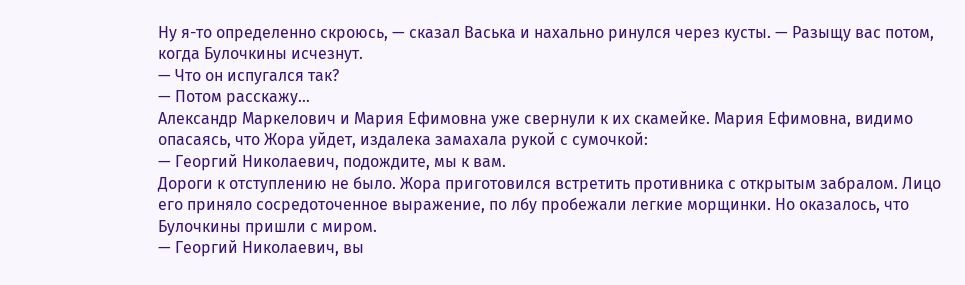Ну я-то определенно скроюсь, — сказал Васька и нахально ринулся через кусты. — Разыщу вас потом, когда Булочкины исчезнут.
— Что он испугался так?
— Потом расскажу…
Александр Маркелович и Мария Ефимовна уже свернули к их скамейке. Мария Ефимовна, видимо опасаясь, что Жора уйдет, издалека замахала рукой с сумочкой:
— Георгий Николаевич, подождите, мы к вам.
Дороги к отступлению не было. Жора приготовился встретить противника с открытым забралом. Лицо его приняло сосредоточенное выражение, по лбу пробежали легкие морщинки. Но оказалось, что Булочкины пришли с миром.
— Георгий Николаевич, вы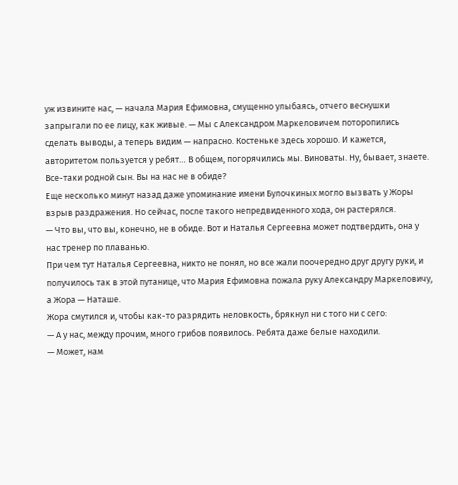уж извините нас, — начала Мария Ефимовна, смущенно улыбаясь, отчего веснушки запрыгали по ее лицу, как живые. — Мы с Александром Маркеловичем поторопились сделать выводы, а теперь видим — напрасно. Костеньке здесь хорошо. И кажется, авторитетом пользуется у ребят… В общем, погорячились мы. Виноваты. Ну, бывает, знаете. Все-таки родной сын. Вы на нас не в обиде?
Еще несколько минут назад даже упоминание имени Булочкиных могло вызвать у Жоры взрыв раздражения. Но сейчас, после такого непредвиденного хода, он растерялся.
— Что вы, что вы, конечно, не в обиде. Вот и Наталья Сергеевна может подтвердить, она у нас тренер по плаванью.
При чем тут Наталья Сергеевна, никто не понял, но все жали поочередно друг другу руки, и получилось так в этой путанице, что Мария Ефимовна пожала руку Александру Маркеловичу, а Жора — Наташе.
Жора смутился и, чтобы как-то разрядить неловкость, брякнул ни с того ни с сего:
— А у нас, между прочим, много грибов появилось. Ребята даже белые находили.
— Может, нам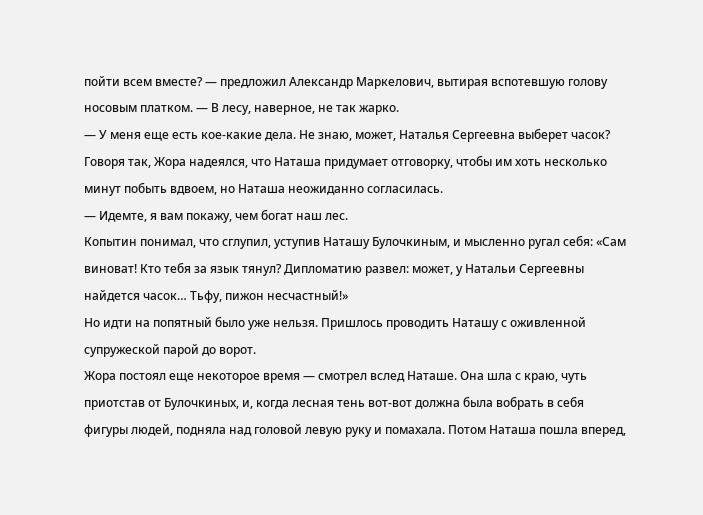пойти всем вместе? — предложил Александр Маркелович, вытирая вспотевшую голову носовым платком. — В лесу, наверное, не так жарко.
— У меня еще есть кое-какие дела. Не знаю, может, Наталья Сергеевна выберет часок?
Говоря так, Жора надеялся, что Наташа придумает отговорку, чтобы им хоть несколько минут побыть вдвоем, но Наташа неожиданно согласилась.
— Идемте, я вам покажу, чем богат наш лес.
Копытин понимал, что сглупил, уступив Наташу Булочкиным, и мысленно ругал себя: «Сам виноват! Кто тебя за язык тянул? Дипломатию развел: может, у Натальи Сергеевны найдется часок… Тьфу, пижон несчастный!»
Но идти на попятный было уже нельзя. Пришлось проводить Наташу с оживленной супружеской парой до ворот.
Жора постоял еще некоторое время — смотрел вслед Наташе. Она шла с краю, чуть приотстав от Булочкиных, и, когда лесная тень вот-вот должна была вобрать в себя фигуры людей, подняла над головой левую руку и помахала. Потом Наташа пошла вперед,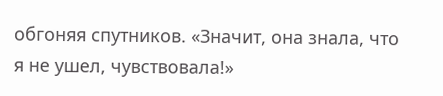обгоняя спутников. «Значит, она знала, что я не ушел, чувствовала!»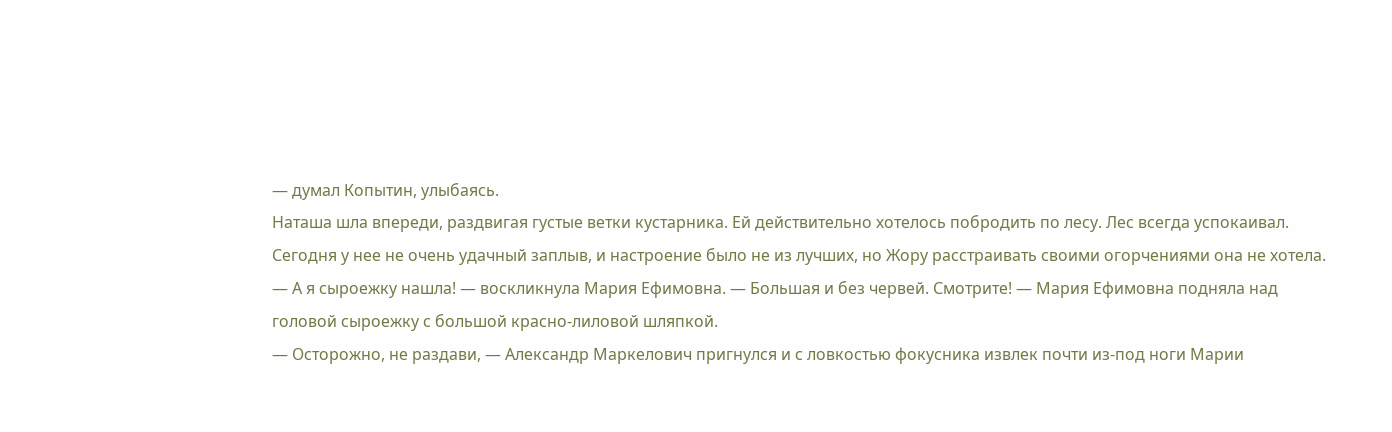— думал Копытин, улыбаясь.
Наташа шла впереди, раздвигая густые ветки кустарника. Ей действительно хотелось побродить по лесу. Лес всегда успокаивал. Сегодня у нее не очень удачный заплыв, и настроение было не из лучших, но Жору расстраивать своими огорчениями она не хотела.
— А я сыроежку нашла! — воскликнула Мария Ефимовна. — Большая и без червей. Смотрите! — Мария Ефимовна подняла над головой сыроежку с большой красно-лиловой шляпкой.
— Осторожно, не раздави, — Александр Маркелович пригнулся и с ловкостью фокусника извлек почти из-под ноги Марии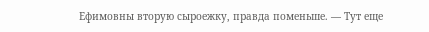Ефимовны вторую сыроежку, правда поменьше. — Тут еще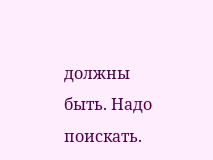должны быть. Надо поискать.